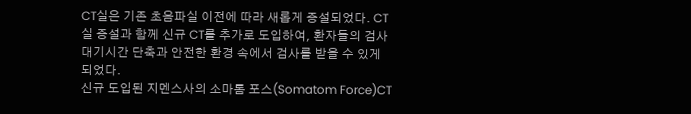CT실은 기존 초음파실 이전에 따라 새롭게 증설되었다. CT실 증설과 함께 신규 CT를 추가로 도입하여, 환자들의 검사 대기시간 단축과 안전한 환경 속에서 검사를 받을 수 있게 되었다.
신규 도입된 지멘스사의 소마톰 포스(Somatom Force)CT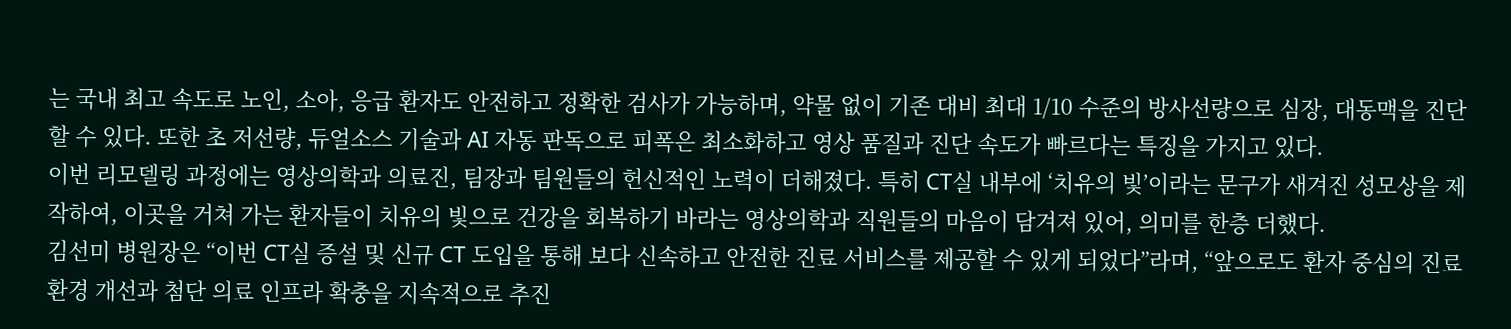는 국내 최고 속도로 노인, 소아, 응급 환자도 안전하고 정확한 검사가 가능하며, 약물 없이 기존 대비 최대 1/10 수준의 방사선량으로 심장, 대동맥을 진단할 수 있다. 또한 초 저선량, 듀얼소스 기술과 AI 자동 판독으로 피폭은 최소화하고 영상 품질과 진단 속도가 빠르다는 특징을 가지고 있다.
이번 리모델링 과정에는 영상의학과 의료진, 팀장과 팀원들의 헌신적인 노력이 더해졌다. 특히 CT실 내부에 ‘치유의 빛’이라는 문구가 새겨진 성모상을 제작하여, 이곳을 거쳐 가는 환자들이 치유의 빛으로 건강을 회복하기 바라는 영상의학과 직원들의 마음이 담겨져 있어, 의미를 한층 더했다.
김선미 병원장은 “이번 CT실 증설 및 신규 CT 도입을 통해 보다 신속하고 안전한 진료 서비스를 제공할 수 있게 되었다”라며, “앞으로도 환자 중심의 진료환경 개선과 첨단 의료 인프라 확충을 지속적으로 추진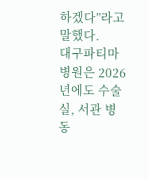하겠다”라고 말했다.
대구파티마병원은 2026년에도 수술실, 서관 병동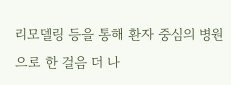리모델링 등을 통해 환자 중심의 병원으로 한 걸음 더 나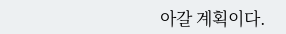아갈 계획이다.